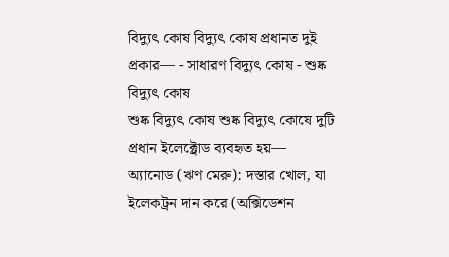বিদ্যুৎ কোষ বিদ্যুৎ কোষ প্রধানত দুই প্রকার— - সাধারণ বিদ্যুৎ কোষ - শুষ্ক বিদ্যুৎ কোষ
শুষ্ক বিদ্যুৎ কোষ শুষ্ক বিদ্যুৎ কোষে দুটি প্রধান ইলেক্ট্রোড ব্যবহৃত হয়—
অ্যানোড (ঋণ মেরু): দস্তার খোল, যা ইলেকট্রন দান করে (অক্সিডেশন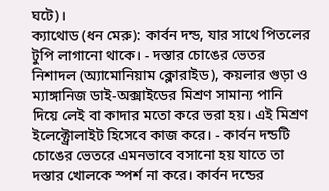ঘটে)।
ক্যাথোড (ধন মেরু): কার্বন দন্ড, যার সাথে পিতলের টুপি লাগানো থাকে। - দস্তার চোঙের ভেতর নিশাদল (অ্যামোনিয়াম ক্লোরাইড), কয়লার গুড়া ও ম্যাঙ্গানিজ ডাই-অক্সাইডের মিশ্রণ সামান্য পানি দিয়ে লেই বা কাদার মতো করে ভরা হয়। এই মিশ্রণ ইলেক্ট্রোলাইট হিসেবে কাজ করে। - কার্বন দন্ডটি চোঙের ভেতরে এমনভাবে বসানো হয় যাতে তা দস্তার খোলকে স্পর্শ না করে। কার্বন দন্ডের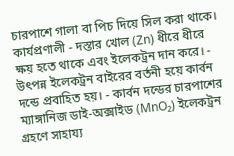চারপাশে গালা বা পিচ দিয়ে সিল করা থাকে।
কার্যপ্রণালী - দস্তার খোল (Zn) ধীরে ধীরে ক্ষয় হতে থাকে এবং ইলেকট্রন দান করে। - উৎপন্ন ইলেকট্রন বাইরের বর্তনী হয়ে কার্বন দন্ডে প্রবাহিত হয়। - কার্বন দন্ডের চারপাশের ম্যাঙ্গানিজ ডাই-অক্সাইড (MnO₂) ইলেকট্রন গ্রহণে সাহায্য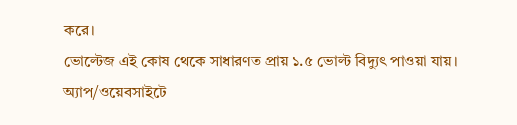করে।
ভোল্টেজ এই কোষ থেকে সাধারণত প্রায় ১.৫ ভোল্ট বিদ্যুৎ পাওয়া যায়।
অ্যাপ/ওয়েবসাইটে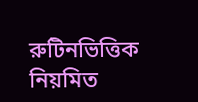রুটিনভিত্তিক নিয়মিত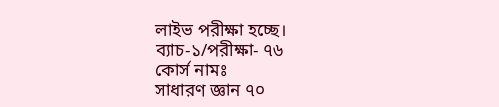লাইভ পরীক্ষা হচ্ছে।
ব্যাচ-১/পরীক্ষা- ৭৬
কোর্স নামঃ
সাধারণ জ্ঞান ৭০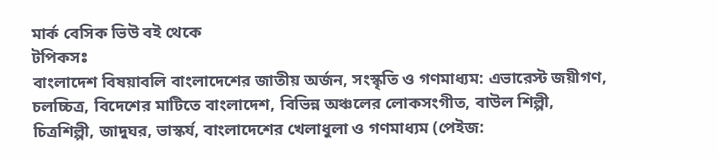মার্ক বেসিক ভিউ বই থেকে
টপিকসঃ
বাংলাদেশ বিষয়াবলি বাংলাদেশের জাতীয় অর্জন, সংস্কৃতি ও গণমাধ্যম: এভারেস্ট জয়ীগণ, চলচ্চিত্র, বিদেশের মাটিতে বাংলাদেশ, বিভিন্ন অঞ্চলের লোকসংগীত, বাউল শিল্পী, চিত্রশিল্পী, জাদুঘর, ভাস্কর্য, বাংলাদেশের খেলাধুলা ও গণমাধ্যম (পেইজ: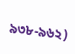৯৩৮-৯৬২)